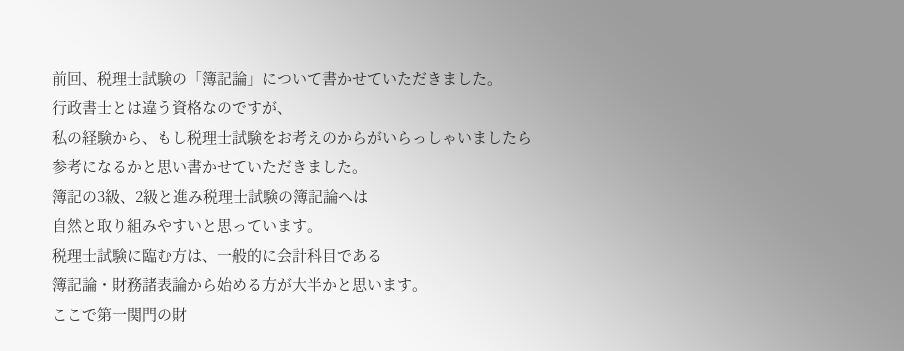前回、税理士試験の「簿記論」について書かせていただきました。
行政書士とは違う資格なのですが、
私の経験から、もし税理士試験をお考えのからがいらっしゃいましたら
参考になるかと思い書かせていただきました。
簿記の3級、2級と進み税理士試験の簿記論へは
自然と取り組みやすいと思っています。
税理士試験に臨む方は、一般的に会計科目である
簿記論・財務諸表論から始める方が大半かと思います。
ここで第一関門の財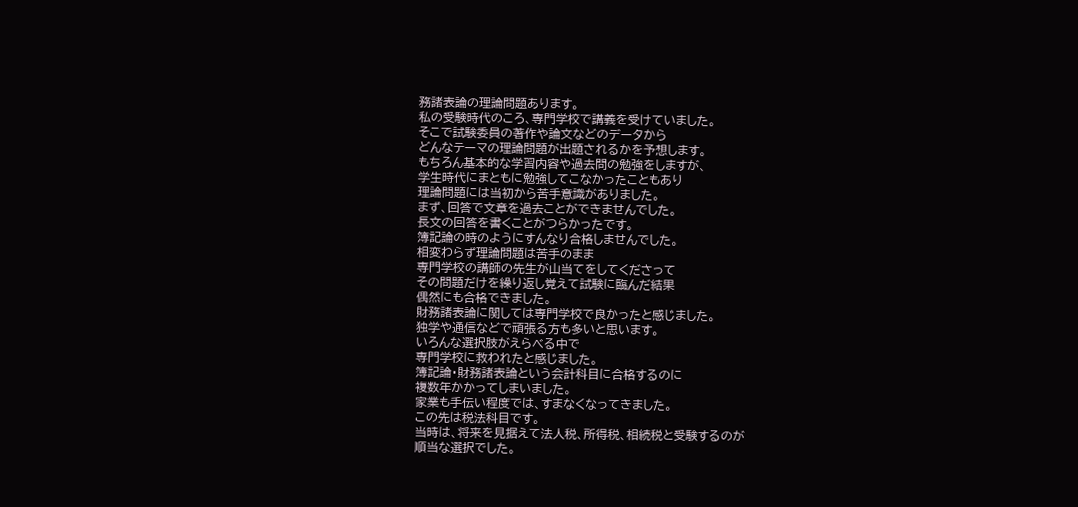務諸表論の理論問題あります。
私の受験時代のころ、専門学校で講義を受けていました。
そこで試験委員の著作や論文などのデータから
どんなテーマの理論問題が出題されるかを予想します。
もちろん基本的な学習内容や過去問の勉強をしますが、
学生時代にまともに勉強してこなかったこともあり
理論問題には当初から苦手意識がありました。
まず、回答で文章を過去ことができませんでした。
長文の回答を書くことがつらかったです。
簿記論の時のようにすんなり合格しませんでした。
相変わらず理論問題は苦手のまま
専門学校の講師の先生が山当てをしてくださって
その問題だけを繰り返し覚えて試験に臨んだ結果
偶然にも合格できました。
財務諸表論に関しては専門学校で良かったと感じました。
独学や通信などで頑張る方も多いと思います。
いろんな選択肢がえらべる中で
専門学校に救われたと感じました。
簿記論・財務諸表論という会計科目に合格するのに
複数年かかってしまいました。
家業も手伝い程度では、すまなくなってきました。
この先は税法科目です。
当時は、将来を見据えて法人税、所得税、相続税と受験するのが
順当な選択でした。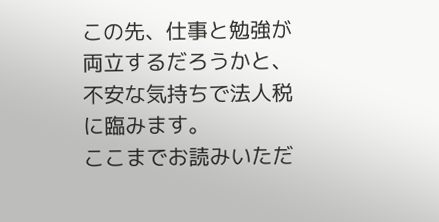この先、仕事と勉強が両立するだろうかと、
不安な気持ちで法人税に臨みます。
ここまでお読みいただ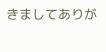きましてありが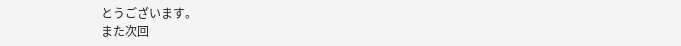とうございます。
また次回